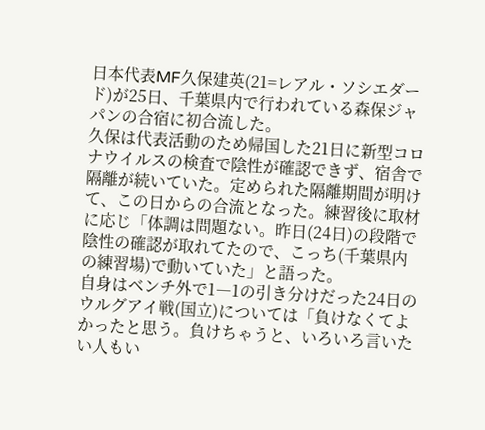日本代表MF久保建英(21=レアル・ソシエダード)が25日、千葉県内で行われている森保ジャパンの合宿に初合流した。
久保は代表活動のため帰国した21日に新型コロナウイルスの検査で陰性が確認できず、宿舎で隔離が続いていた。定められた隔離期間が明けて、この日からの合流となった。練習後に取材に応じ「体調は問題ない。昨日(24日)の段階で陰性の確認が取れてたので、こっち(千葉県内の練習場)で動いていた」と語った。
自身はベンチ外で1―1の引き分けだった24日のウルグアイ戦(国立)については「負けなくてよかったと思う。負けちゃうと、いろいろ言いたい人もい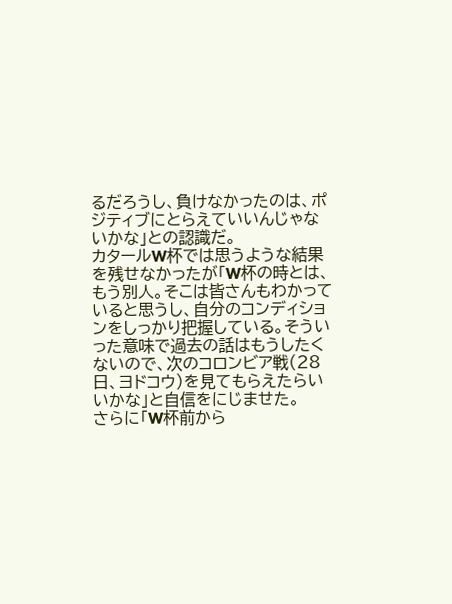るだろうし、負けなかったのは、ポジティブにとらえていいんじゃないかな」との認識だ。
カタールW杯では思うような結果を残せなかったが「W杯の時とは、もう別人。そこは皆さんもわかっていると思うし、自分のコンディションをしっかり把握している。そういった意味で過去の話はもうしたくないので、次のコロンビア戦(28日、ヨドコウ)を見てもらえたらいいかな」と自信をにじませた。
さらに「W杯前から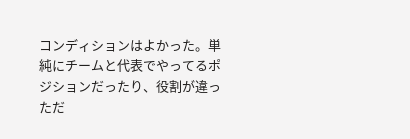コンディションはよかった。単純にチームと代表でやってるポジションだったり、役割が違っただ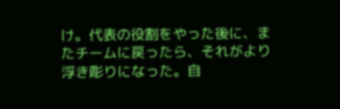け。代表の役割をやった後に、またチームに戻ったら、それがより浮き彫りになった。自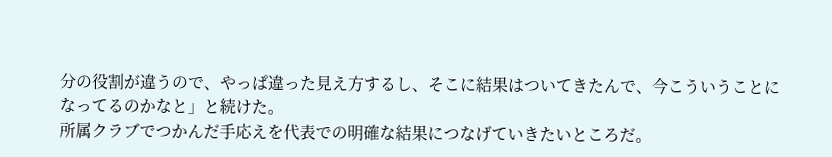分の役割が違うので、やっぱ違った見え方するし、そこに結果はついてきたんで、今こういうことになってるのかなと」と続けた。
所属クラブでつかんだ手応えを代表での明確な結果につなげていきたいところだ。